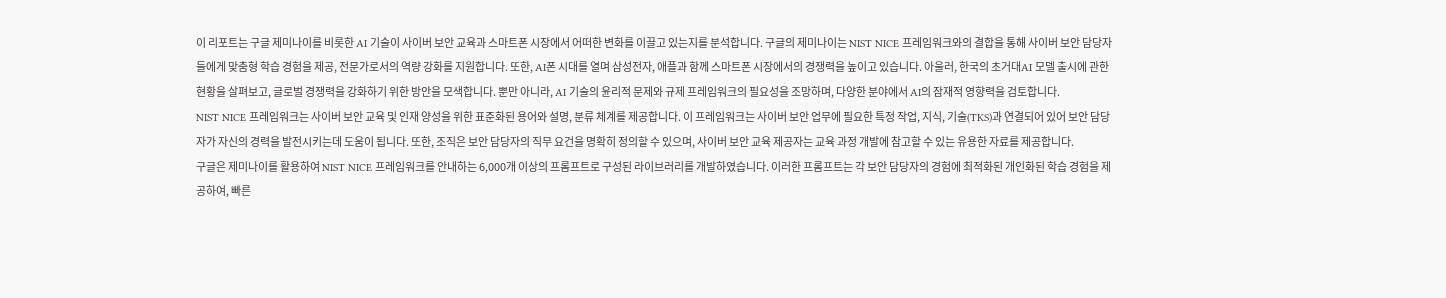이 리포트는 구글 제미나이를 비롯한 AI 기술이 사이버 보안 교육과 스마트폰 시장에서 어떠한 변화를 이끌고 있는지를 분석합니다. 구글의 제미나이는 NIST NICE 프레임워크와의 결합을 통해 사이버 보안 담당자들에게 맞춤형 학습 경험을 제공, 전문가로서의 역량 강화를 지원합니다. 또한, AI폰 시대를 열며 삼성전자, 애플과 함께 스마트폰 시장에서의 경쟁력을 높이고 있습니다. 아울러, 한국의 초거대AI 모델 출시에 관한 현황을 살펴보고, 글로벌 경쟁력을 강화하기 위한 방안을 모색합니다. 뿐만 아니라, AI 기술의 윤리적 문제와 규제 프레임워크의 필요성을 조망하며, 다양한 분야에서 AI의 잠재적 영향력을 검토합니다.
NIST NICE 프레임워크는 사이버 보안 교육 및 인재 양성을 위한 표준화된 용어와 설명, 분류 체계를 제공합니다. 이 프레임워크는 사이버 보안 업무에 필요한 특정 작업, 지식, 기술(TKS)과 연결되어 있어 보안 담당자가 자신의 경력을 발전시키는데 도움이 됩니다. 또한, 조직은 보안 담당자의 직무 요건을 명확히 정의할 수 있으며, 사이버 보안 교육 제공자는 교육 과정 개발에 참고할 수 있는 유용한 자료를 제공합니다.
구글은 제미나이를 활용하여 NIST NICE 프레임워크를 안내하는 6,000개 이상의 프롬프트로 구성된 라이브러리를 개발하였습니다. 이러한 프롬프트는 각 보안 담당자의 경험에 최적화된 개인화된 학습 경험을 제공하여, 빠른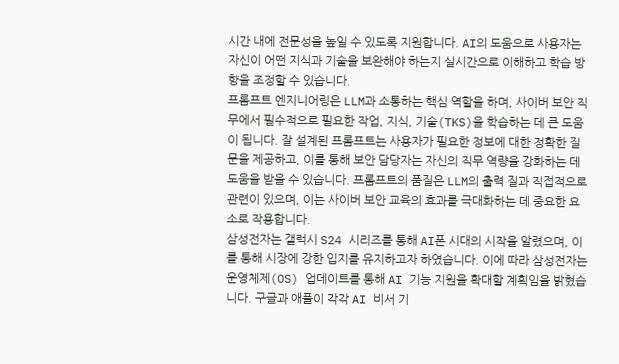시간 내에 전문성을 높일 수 있도록 지원합니다. AI의 도움으로 사용자는 자신이 어떤 지식과 기술을 보완해야 하는지 실시간으로 이해하고 학습 방향을 조정할 수 있습니다.
프롬프트 엔지니어링은 LLM과 소통하는 핵심 역할을 하며, 사이버 보안 직무에서 필수적으로 필요한 작업, 지식, 기술(TKS)을 학습하는 데 큰 도움이 됩니다. 잘 설계된 프롬프트는 사용자가 필요한 정보에 대한 정확한 질문을 제공하고, 이를 통해 보안 담당자는 자신의 직무 역량을 강화하는 데 도움을 받을 수 있습니다. 프롬프트의 품질은 LLM의 출력 질과 직접적으로 관련이 있으며, 이는 사이버 보안 교육의 효과를 극대화하는 데 중요한 요소로 작용합니다.
삼성전자는 갤럭시 S24 시리즈를 통해 AI폰 시대의 시작을 알렸으며, 이를 통해 시장에 강한 입지를 유지하고자 하였습니다. 이에 따라 삼성전자는 운영체제(OS) 업데이트를 통해 AI 기능 지원을 확대할 계획임을 밝혔습니다. 구글과 애플이 각각 AI 비서 기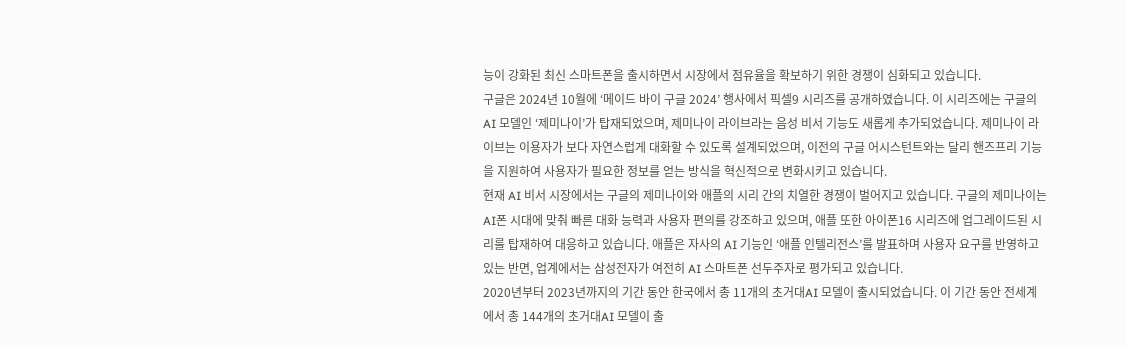능이 강화된 최신 스마트폰을 출시하면서 시장에서 점유율을 확보하기 위한 경쟁이 심화되고 있습니다.
구글은 2024년 10월에 ‘메이드 바이 구글 2024’ 행사에서 픽셀9 시리즈를 공개하였습니다. 이 시리즈에는 구글의 AI 모델인 ‘제미나이’가 탑재되었으며, 제미나이 라이브라는 음성 비서 기능도 새롭게 추가되었습니다. 제미나이 라이브는 이용자가 보다 자연스럽게 대화할 수 있도록 설계되었으며, 이전의 구글 어시스턴트와는 달리 핸즈프리 기능을 지원하여 사용자가 필요한 정보를 얻는 방식을 혁신적으로 변화시키고 있습니다.
현재 AI 비서 시장에서는 구글의 제미나이와 애플의 시리 간의 치열한 경쟁이 벌어지고 있습니다. 구글의 제미나이는 AI폰 시대에 맞춰 빠른 대화 능력과 사용자 편의를 강조하고 있으며, 애플 또한 아이폰16 시리즈에 업그레이드된 시리를 탑재하여 대응하고 있습니다. 애플은 자사의 AI 기능인 ‘애플 인텔리전스’를 발표하며 사용자 요구를 반영하고 있는 반면, 업계에서는 삼성전자가 여전히 AI 스마트폰 선두주자로 평가되고 있습니다.
2020년부터 2023년까지의 기간 동안 한국에서 총 11개의 초거대AI 모델이 출시되었습니다. 이 기간 동안 전세계에서 총 144개의 초거대AI 모델이 출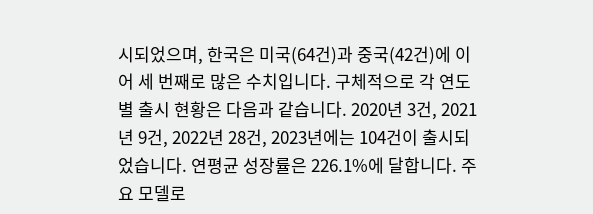시되었으며, 한국은 미국(64건)과 중국(42건)에 이어 세 번째로 많은 수치입니다. 구체적으로 각 연도별 출시 현황은 다음과 같습니다. 2020년 3건, 2021년 9건, 2022년 28건, 2023년에는 104건이 출시되었습니다. 연평균 성장률은 226.1%에 달합니다. 주요 모델로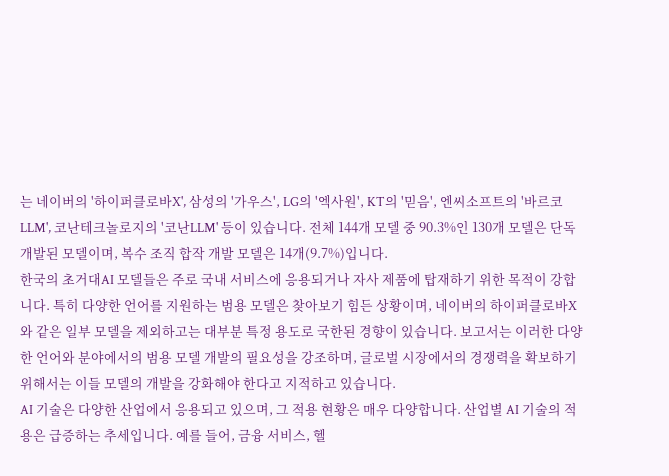는 네이버의 '하이퍼클로바X', 삼성의 '가우스', LG의 '엑사원', KT의 '믿음', 엔씨소프트의 '바르코LLM', 코난테크놀로지의 '코난LLM' 등이 있습니다. 전체 144개 모델 중 90.3%인 130개 모델은 단독 개발된 모델이며, 복수 조직 합작 개발 모델은 14개(9.7%)입니다.
한국의 초거대AI 모델들은 주로 국내 서비스에 응용되거나 자사 제품에 탑재하기 위한 목적이 강합니다. 특히 다양한 언어를 지원하는 범용 모델은 찾아보기 힘든 상황이며, 네이버의 하이퍼클로바X와 같은 일부 모델을 제외하고는 대부분 특정 용도로 국한된 경향이 있습니다. 보고서는 이러한 다양한 언어와 분야에서의 범용 모델 개발의 필요성을 강조하며, 글로벌 시장에서의 경쟁력을 확보하기 위해서는 이들 모델의 개발을 강화해야 한다고 지적하고 있습니다.
AI 기술은 다양한 산업에서 응용되고 있으며, 그 적용 현황은 매우 다양합니다. 산업별 AI 기술의 적용은 급증하는 추세입니다. 예를 들어, 금융 서비스, 헬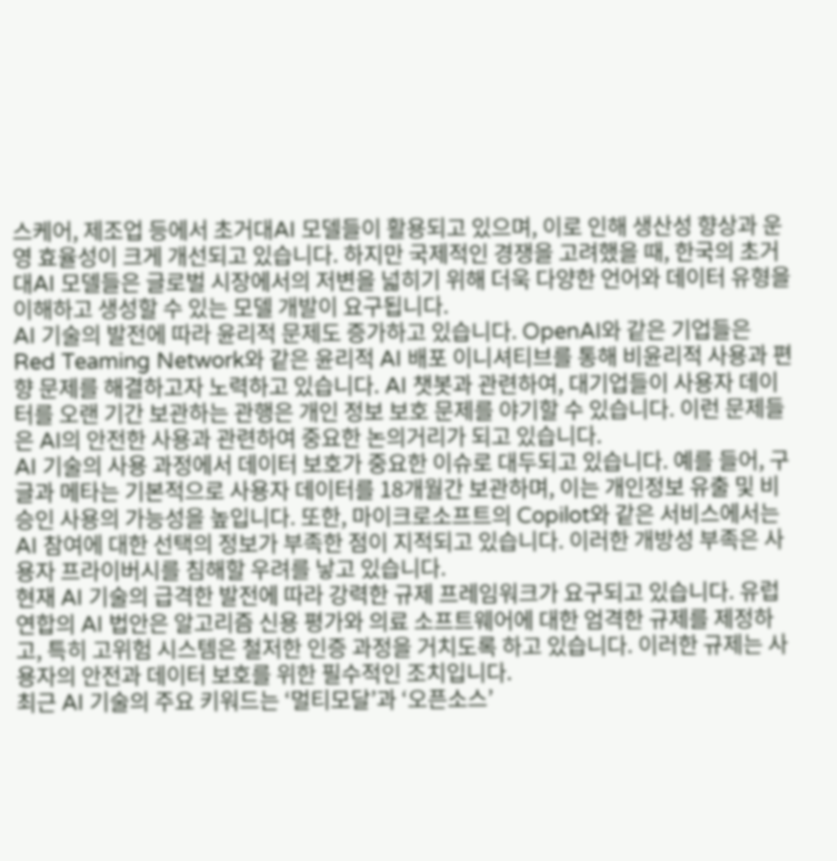스케어, 제조업 등에서 초거대AI 모델들이 활용되고 있으며, 이로 인해 생산성 향상과 운영 효율성이 크게 개선되고 있습니다. 하지만 국제적인 경쟁을 고려했을 때, 한국의 초거대AI 모델들은 글로벌 시장에서의 저변을 넓히기 위해 더욱 다양한 언어와 데이터 유형을 이해하고 생성할 수 있는 모델 개발이 요구됩니다.
AI 기술의 발전에 따라 윤리적 문제도 증가하고 있습니다. OpenAI와 같은 기업들은 Red Teaming Network와 같은 윤리적 AI 배포 이니셔티브를 통해 비윤리적 사용과 편향 문제를 해결하고자 노력하고 있습니다. AI 챗봇과 관련하여, 대기업들이 사용자 데이터를 오랜 기간 보관하는 관행은 개인 정보 보호 문제를 야기할 수 있습니다. 이런 문제들은 AI의 안전한 사용과 관련하여 중요한 논의거리가 되고 있습니다.
AI 기술의 사용 과정에서 데이터 보호가 중요한 이슈로 대두되고 있습니다. 예를 들어, 구글과 메타는 기본적으로 사용자 데이터를 18개월간 보관하며, 이는 개인정보 유출 및 비승인 사용의 가능성을 높입니다. 또한, 마이크로소프트의 Copilot와 같은 서비스에서는 AI 참여에 대한 선택의 정보가 부족한 점이 지적되고 있습니다. 이러한 개방성 부족은 사용자 프라이버시를 침해할 우려를 낳고 있습니다.
현재 AI 기술의 급격한 발전에 따라 강력한 규제 프레임워크가 요구되고 있습니다. 유럽연합의 AI 법안은 알고리즘 신용 평가와 의료 소프트웨어에 대한 엄격한 규제를 제정하고, 특히 고위험 시스템은 철저한 인증 과정을 거치도록 하고 있습니다. 이러한 규제는 사용자의 안전과 데이터 보호를 위한 필수적인 조치입니다.
최근 AI 기술의 주요 키워드는 ‘멀티모달’과 ‘오픈소스’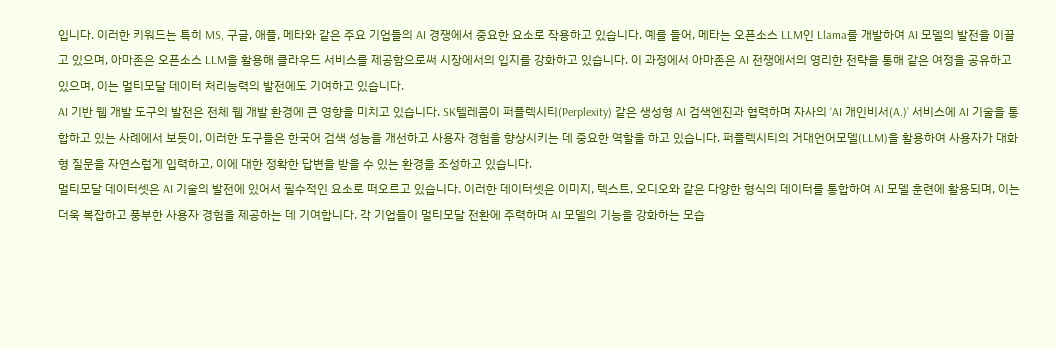입니다. 이러한 키워드는 특히 MS, 구글, 애플, 메타와 같은 주요 기업들의 AI 경쟁에서 중요한 요소로 작용하고 있습니다. 예를 들어, 메타는 오픈소스 LLM인 Llama를 개발하여 AI 모델의 발전을 이끌고 있으며, 아마존은 오픈소스 LLM을 활용해 클라우드 서비스를 제공함으로써 시장에서의 입지를 강화하고 있습니다. 이 과정에서 아마존은 AI 전쟁에서의 영리한 전략을 통해 같은 여정을 공유하고 있으며, 이는 멀티모달 데이터 처리능력의 발전에도 기여하고 있습니다.
AI 기반 웹 개발 도구의 발전은 전체 웹 개발 환경에 큰 영향을 미치고 있습니다. SK텔레콤이 퍼플렉시티(Perplexity) 같은 생성형 AI 검색엔진과 협력하며 자사의 ‘AI 개인비서(A.)’ 서비스에 AI 기술을 통합하고 있는 사례에서 보듯이, 이러한 도구들은 한국어 검색 성능을 개선하고 사용자 경험을 향상시키는 데 중요한 역할을 하고 있습니다. 퍼플렉시티의 거대언어모델(LLM)을 활용하여 사용자가 대화형 질문을 자연스럽게 입력하고, 이에 대한 정확한 답변을 받을 수 있는 환경을 조성하고 있습니다.
멀티모달 데이터셋은 AI 기술의 발전에 있어서 필수적인 요소로 떠오르고 있습니다. 이러한 데이터셋은 이미지, 텍스트, 오디오와 같은 다양한 형식의 데이터를 통합하여 AI 모델 훈련에 활용되며, 이는 더욱 복잡하고 풍부한 사용자 경험을 제공하는 데 기여합니다. 각 기업들이 멀티모달 전환에 주력하며 AI 모델의 기능을 강화하는 모습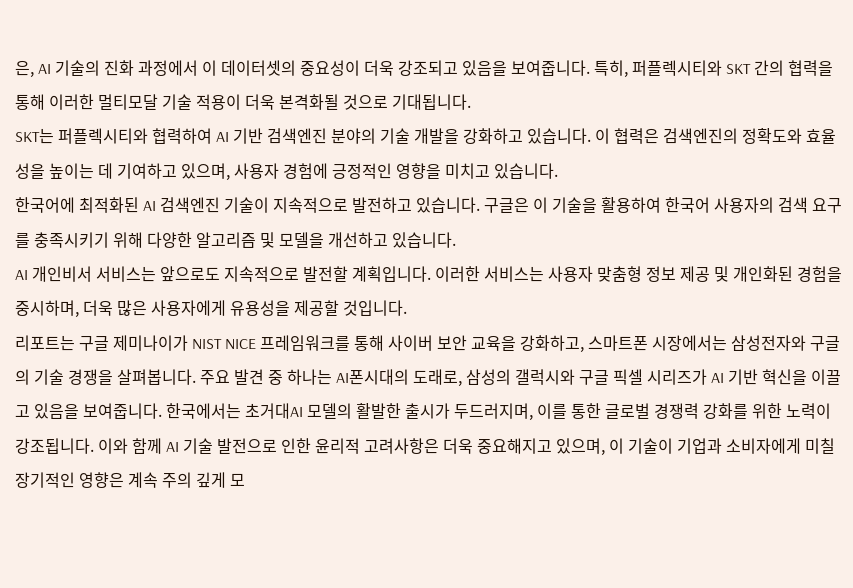은, AI 기술의 진화 과정에서 이 데이터셋의 중요성이 더욱 강조되고 있음을 보여줍니다. 특히, 퍼플렉시티와 SKT 간의 협력을 통해 이러한 멀티모달 기술 적용이 더욱 본격화될 것으로 기대됩니다.
SKT는 퍼플렉시티와 협력하여 AI 기반 검색엔진 분야의 기술 개발을 강화하고 있습니다. 이 협력은 검색엔진의 정확도와 효율성을 높이는 데 기여하고 있으며, 사용자 경험에 긍정적인 영향을 미치고 있습니다.
한국어에 최적화된 AI 검색엔진 기술이 지속적으로 발전하고 있습니다. 구글은 이 기술을 활용하여 한국어 사용자의 검색 요구를 충족시키기 위해 다양한 알고리즘 및 모델을 개선하고 있습니다.
AI 개인비서 서비스는 앞으로도 지속적으로 발전할 계획입니다. 이러한 서비스는 사용자 맞춤형 정보 제공 및 개인화된 경험을 중시하며, 더욱 많은 사용자에게 유용성을 제공할 것입니다.
리포트는 구글 제미나이가 NIST NICE 프레임워크를 통해 사이버 보안 교육을 강화하고, 스마트폰 시장에서는 삼성전자와 구글의 기술 경쟁을 살펴봅니다. 주요 발견 중 하나는 AI폰시대의 도래로, 삼성의 갤럭시와 구글 픽셀 시리즈가 AI 기반 혁신을 이끌고 있음을 보여줍니다. 한국에서는 초거대AI 모델의 활발한 출시가 두드러지며, 이를 통한 글로벌 경쟁력 강화를 위한 노력이 강조됩니다. 이와 함께 AI 기술 발전으로 인한 윤리적 고려사항은 더욱 중요해지고 있으며, 이 기술이 기업과 소비자에게 미칠 장기적인 영향은 계속 주의 깊게 모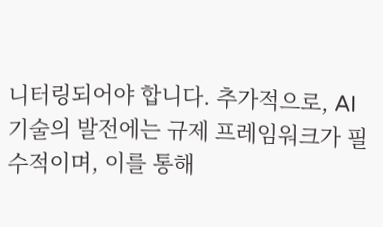니터링되어야 합니다. 추가적으로, AI 기술의 발전에는 규제 프레임워크가 필수적이며, 이를 통해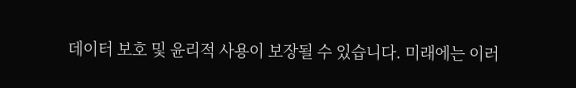데이터 보호 및 윤리적 사용이 보장될 수 있습니다. 미래에는 이러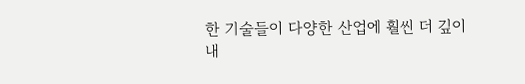한 기술들이 다양한 산업에 훨씬 더 깊이 내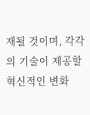재될 것이며, 각각의 기술이 제공할 혁신적인 변화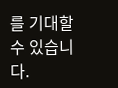를 기대할 수 있습니다.